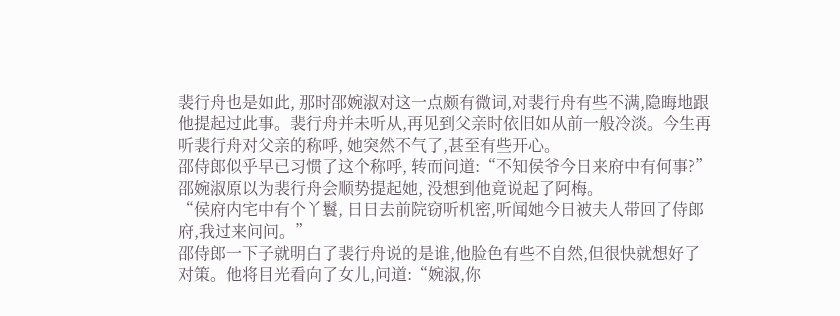裴行舟也是如此, 那时邵婉淑对这一点颇有微词,对裴行舟有些不满,隐晦地跟他提起过此事。裴行舟并未听从,再见到父亲时依旧如从前一般冷淡。今生再听裴行舟对父亲的称呼, 她突然不气了,甚至有些开心。
邵侍郎似乎早已习惯了这个称呼, 转而问道:“不知侯爷今日来府中有何事?”
邵婉淑原以为裴行舟会顺势提起她, 没想到他竟说起了阿梅。
“侯府内宅中有个丫鬟, 日日去前院窃听机密,听闻她今日被夫人带回了侍郎府,我过来问问。”
邵侍郎一下子就明白了裴行舟说的是谁,他脸色有些不自然,但很快就想好了对策。他将目光看向了女儿,问道:“婉淑,你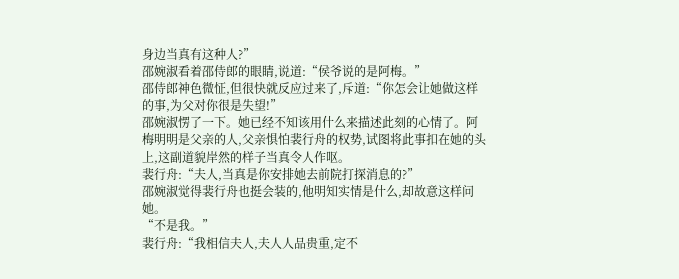身边当真有这种人?”
邵婉淑看着邵侍郎的眼睛,说道:“侯爷说的是阿梅。”
邵侍郎神色微怔,但很快就反应过来了,斥道:“你怎会让她做这样的事,为父对你很是失望!”
邵婉淑愣了一下。她已经不知该用什么来描述此刻的心情了。阿梅明明是父亲的人,父亲惧怕裴行舟的权势,试图将此事扣在她的头上,这副道貌岸然的样子当真令人作呕。
裴行舟:“夫人,当真是你安排她去前院打探消息的?”
邵婉淑觉得裴行舟也挺会装的,他明知实情是什么,却故意这样问她。
“不是我。”
裴行舟:“我相信夫人,夫人人品贵重,定不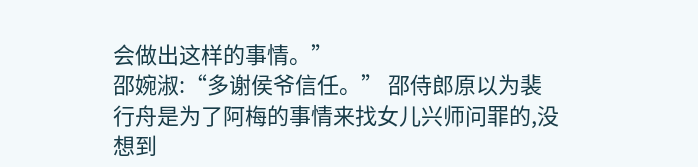会做出这样的事情。”
邵婉淑:“多谢侯爷信任。” 邵侍郎原以为裴行舟是为了阿梅的事情来找女儿兴师问罪的,没想到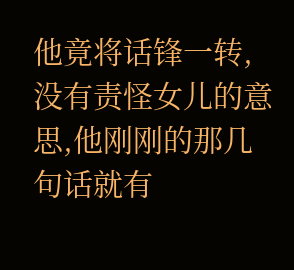他竟将话锋一转,没有责怪女儿的意思,他刚刚的那几句话就有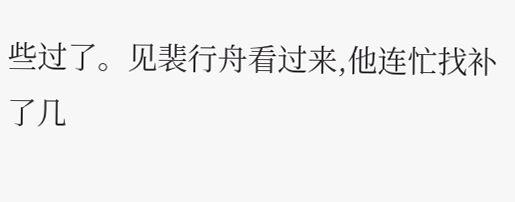些过了。见裴行舟看过来,他连忙找补了几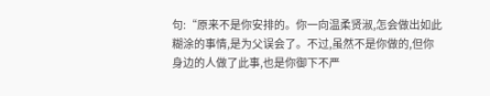句:“原来不是你安排的。你一向温柔贤淑,怎会做出如此糊涂的事情,是为父误会了。不过,虽然不是你做的,但你身边的人做了此事,也是你御下不严